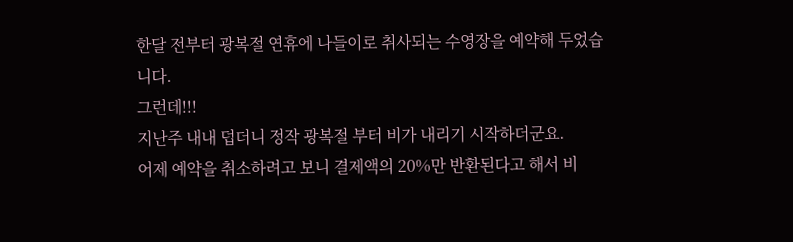한달 전부터 광복절 연휴에 나들이로 취사되는 수영장을 예약해 두었습니다.
그런데!!!
지난주 내내 덥더니 정작 광복절 부터 비가 내리기 시작하더군요.
어제 예약을 취소하려고 보니 결제액의 20%만 반환된다고 해서 비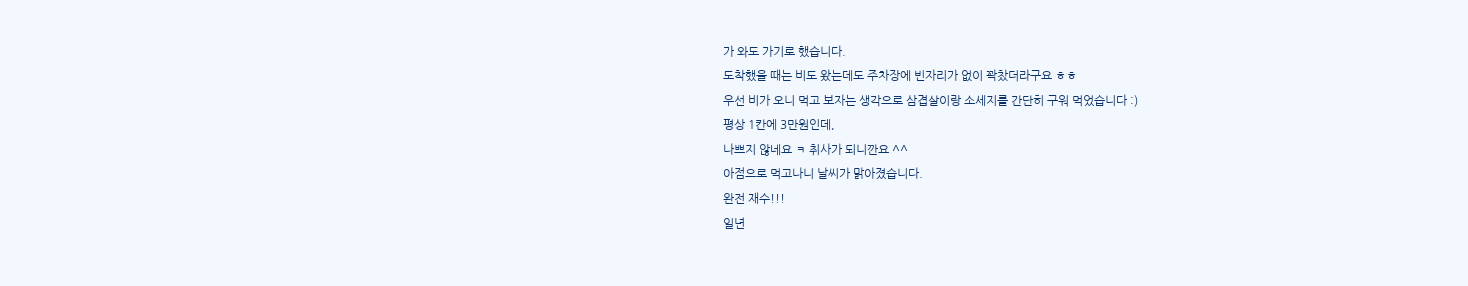가 와도 가기로 했습니다.
도착했을 때는 비도 왔는데도 주차장에 빈자리가 없이 꽉찼더라구요 ㅎㅎ
우선 비가 오니 먹고 보자는 생각으로 삼겹살이랑 소세지를 간단히 구워 먹었습니다 :)
평상 1칸에 3만원인데,
나쁘지 않네요 ㅋ 취사가 되니깐요 ^^
아점으로 먹고나니 날씨가 맑아졌습니다.
완전 재수!!!
일년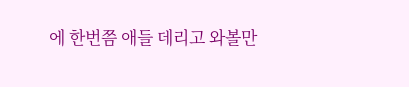에 한번쯤 애들 데리고 와볼만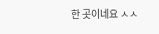한 곳이네요 ㅅㅅ